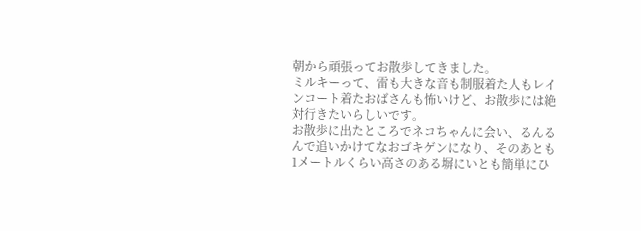朝から頑張ってお散歩してきました。
ミルキーって、雷も大きな音も制服着た人もレインコート着たおばさんも怖いけど、お散歩には絶対行きたいらしいです。
お散歩に出たところでネコちゃんに会い、るんるんで追いかけてなおゴキゲンになり、そのあとも1メートルくらい高さのある塀にいとも簡単にひ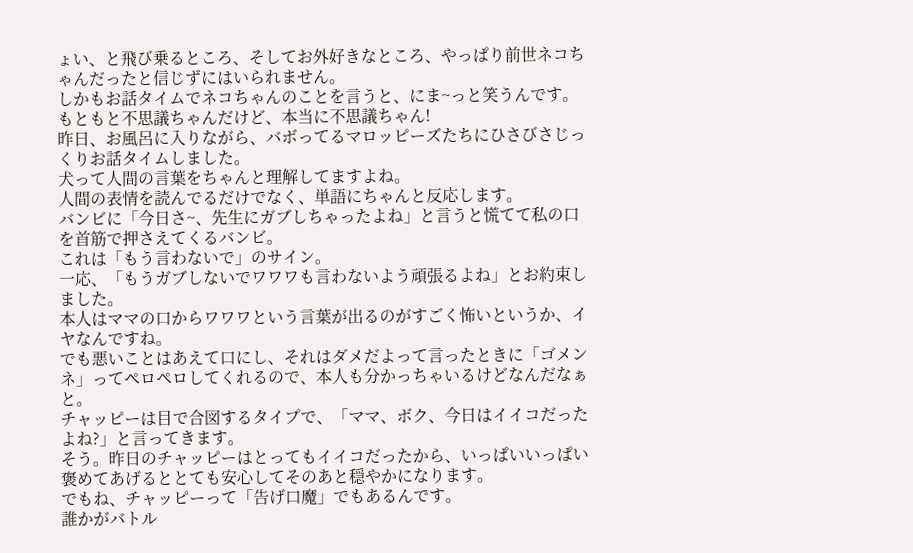ょい、と飛び乗るところ、そしてお外好きなところ、やっぱり前世ネコちゃんだったと信じずにはいられません。
しかもお話タイムでネコちゃんのことを言うと、にま~っと笑うんです。
もともと不思議ちゃんだけど、本当に不思議ちゃん!
昨日、お風呂に入りながら、バボってるマロッピーズたちにひさびさじっくりお話タイムしました。
犬って人間の言葉をちゃんと理解してますよね。
人間の表情を読んでるだけでなく、単語にちゃんと反応します。
バンビに「今日さ~、先生にガブしちゃったよね」と言うと慌てて私の口を首筋で押さえてくるバンビ。
これは「もう言わないで」のサイン。
一応、「もうガブしないでワワワも言わないよう頑張るよね」とお約束しました。
本人はママの口からワワワという言葉が出るのがすごく怖いというか、イヤなんですね。
でも悪いことはあえて口にし、それはダメだよって言ったときに「ゴメンネ」ってペロペロしてくれるので、本人も分かっちゃいるけどなんだなぁと。
チャッピーは目で合図するタイプで、「ママ、ボク、今日はイイコだったよね?」と言ってきます。
そう。昨日のチャッピーはとってもイイコだったから、いっぱいいっぱい褒めてあげるととても安心してそのあと穏やかになります。
でもね、チャッピーって「告げ口魔」でもあるんです。
誰かがバトル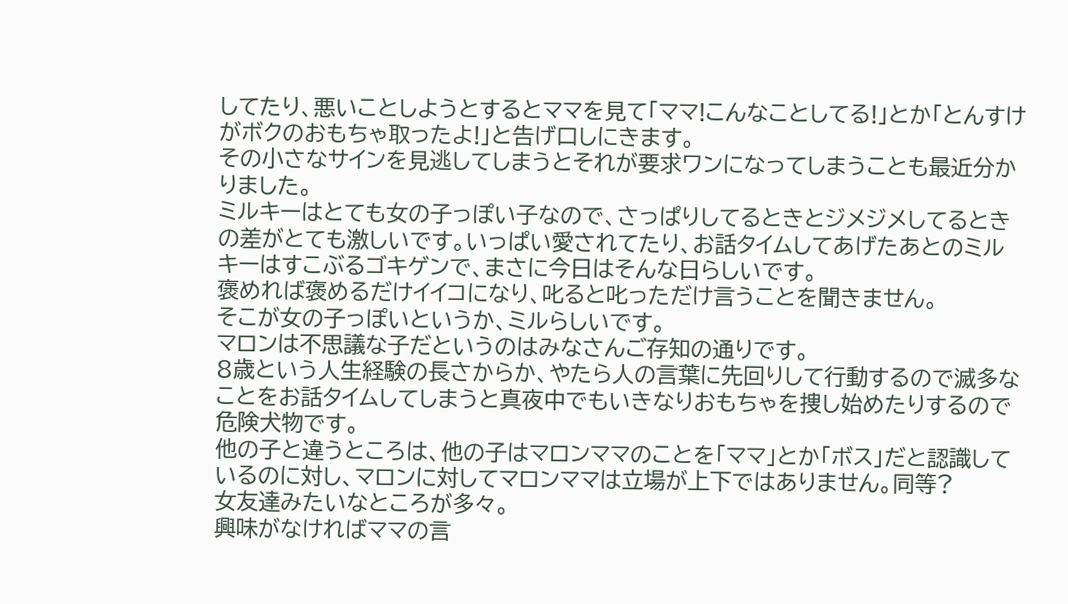してたり、悪いことしようとするとママを見て「ママ!こんなことしてる!」とか「とんすけがボクのおもちゃ取ったよ!」と告げ口しにきます。
その小さなサインを見逃してしまうとそれが要求ワンになってしまうことも最近分かりました。
ミルキーはとても女の子っぽい子なので、さっぱりしてるときとジメジメしてるときの差がとても激しいです。いっぱい愛されてたり、お話タイムしてあげたあとのミルキーはすこぶるゴキゲンで、まさに今日はそんな日らしいです。
褒めれば褒めるだけイイコになり、叱ると叱っただけ言うことを聞きません。
そこが女の子っぽいというか、ミルらしいです。
マロンは不思議な子だというのはみなさんご存知の通りです。
8歳という人生経験の長さからか、やたら人の言葉に先回りして行動するので滅多なことをお話タイムしてしまうと真夜中でもいきなりおもちゃを捜し始めたりするので危険犬物です。
他の子と違うところは、他の子はマロンママのことを「ママ」とか「ボス」だと認識しているのに対し、マロンに対してマロンママは立場が上下ではありません。同等?
女友達みたいなところが多々。
興味がなければママの言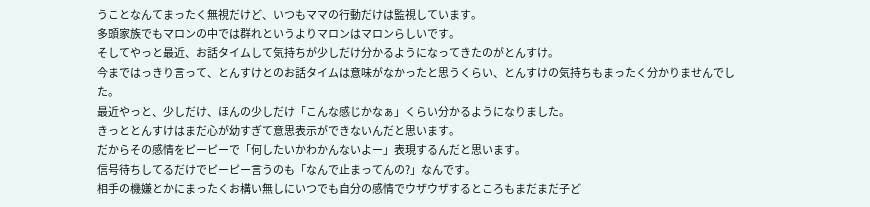うことなんてまったく無視だけど、いつもママの行動だけは監視しています。
多頭家族でもマロンの中では群れというよりマロンはマロンらしいです。
そしてやっと最近、お話タイムして気持ちが少しだけ分かるようになってきたのがとんすけ。
今まではっきり言って、とんすけとのお話タイムは意味がなかったと思うくらい、とんすけの気持ちもまったく分かりませんでした。
最近やっと、少しだけ、ほんの少しだけ「こんな感じかなぁ」くらい分かるようになりました。
きっととんすけはまだ心が幼すぎて意思表示ができないんだと思います。
だからその感情をピーピーで「何したいかわかんないよー」表現するんだと思います。
信号待ちしてるだけでピーピー言うのも「なんで止まってんの?」なんです。
相手の機嫌とかにまったくお構い無しにいつでも自分の感情でウザウザするところもまだまだ子ど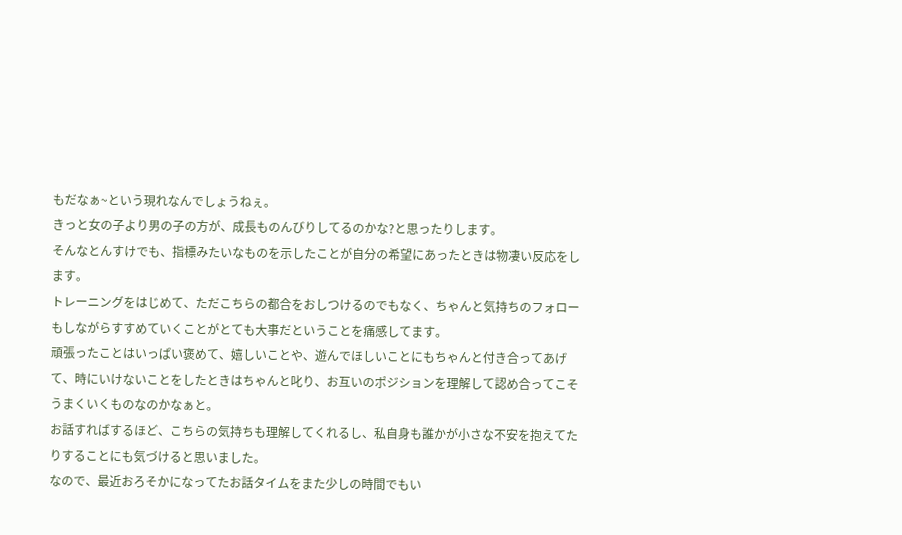もだなぁ~という現れなんでしょうねぇ。
きっと女の子より男の子の方が、成長ものんびりしてるのかな?と思ったりします。
そんなとんすけでも、指標みたいなものを示したことが自分の希望にあったときは物凄い反応をします。
トレーニングをはじめて、ただこちらの都合をおしつけるのでもなく、ちゃんと気持ちのフォローもしながらすすめていくことがとても大事だということを痛感してます。
頑張ったことはいっぱい褒めて、嬉しいことや、遊んでほしいことにもちゃんと付き合ってあげて、時にいけないことをしたときはちゃんと叱り、お互いのポジションを理解して認め合ってこそうまくいくものなのかなぁと。
お話すればするほど、こちらの気持ちも理解してくれるし、私自身も誰かが小さな不安を抱えてたりすることにも気づけると思いました。
なので、最近おろそかになってたお話タイムをまた少しの時間でもい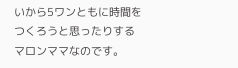いから5ワンともに時間をつくろうと思ったりするマロンママなのです。